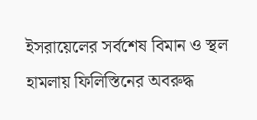ইসরায়েলের সর্বশেষ বিমান ও স্থল হামলায় ফিলিস্তিনের অবরুদ্ধ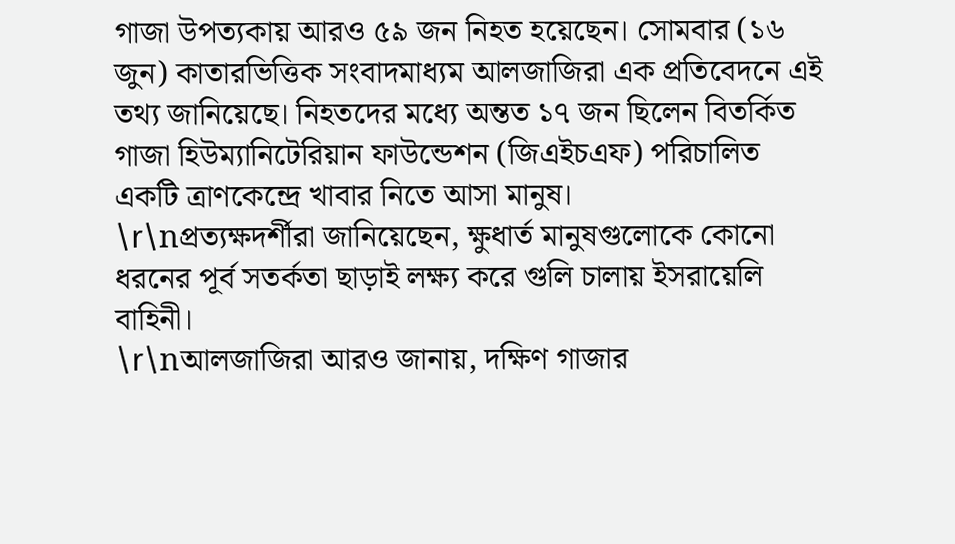গাজা উপত্যকায় আরও ৫৯ জন নিহত হয়েছেন। সোমবার (১৬ জুন) কাতারভিত্তিক সংবাদমাধ্যম আলজাজিরা এক প্রতিবেদনে এই তথ্য জানিয়েছে। নিহতদের মধ্যে অন্তত ১৭ জন ছিলেন বিতর্কিত গাজা হিউম্যানিটেরিয়ান ফাউন্ডেশন (জিএইচএফ) পরিচালিত একটি ত্রাণকেন্দ্রে খাবার নিতে আসা মানুষ।
\r\nপ্রত্যক্ষদর্শীরা জানিয়েছেন, ক্ষুধার্ত মানুষগুলোকে কোনো ধরনের পূর্ব সতর্কতা ছাড়াই লক্ষ্য করে গুলি চালায় ইসরায়েলি বাহিনী।
\r\nআলজাজিরা আরও জানায়, দক্ষিণ গাজার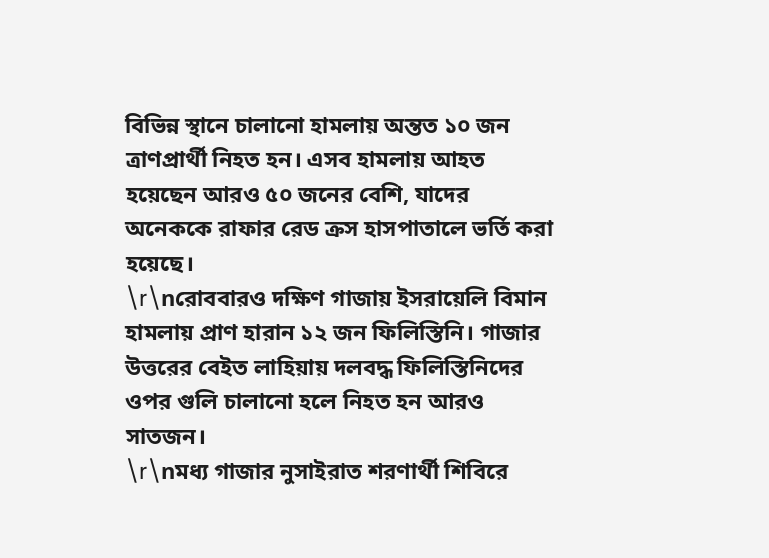বিভিন্ন স্থানে চালানো হামলায় অন্তত ১০ জন ত্রাণপ্রার্থী নিহত হন। এসব হামলায় আহত হয়েছেন আরও ৫০ জনের বেশি, যাদের অনেককে রাফার রেড ক্রস হাসপাতালে ভর্তি করা হয়েছে।
\r\nরোববারও দক্ষিণ গাজায় ইসরায়েলি বিমান হামলায় প্রাণ হারান ১২ জন ফিলিস্তিনি। গাজার উত্তরের বেইত লাহিয়ায় দলবদ্ধ ফিলিস্তিনিদের ওপর গুলি চালানো হলে নিহত হন আরও সাতজন।
\r\nমধ্য গাজার নুসাইরাত শরণার্থী শিবিরে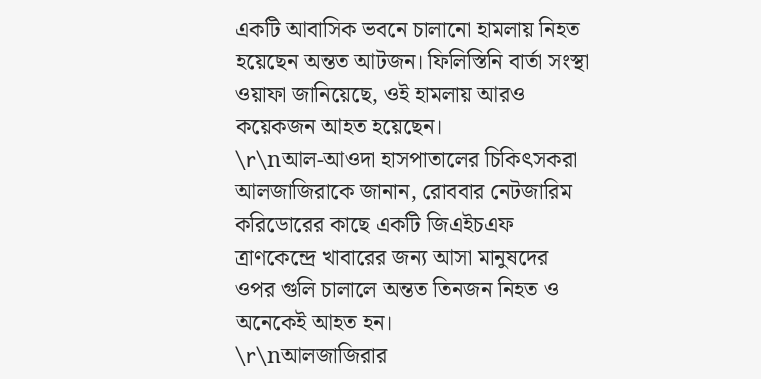একটি আবাসিক ভবনে চালানো হামলায় নিহত হয়েছেন অন্তত আটজন। ফিলিস্তিনি বার্তা সংস্থা ওয়াফা জানিয়েছে, ওই হামলায় আরও কয়েকজন আহত হয়েছেন।
\r\nআল-আওদা হাসপাতালের চিকিৎসকরা আলজাজিরাকে জানান, রোববার নেটজারিম করিডোরের কাছে একটি জিএইচএফ ত্রাণকেন্দ্রে খাবারের জন্য আসা মানুষদের ওপর গুলি চালালে অন্তত তিনজন নিহত ও অনেকেই আহত হন।
\r\nআলজাজিরার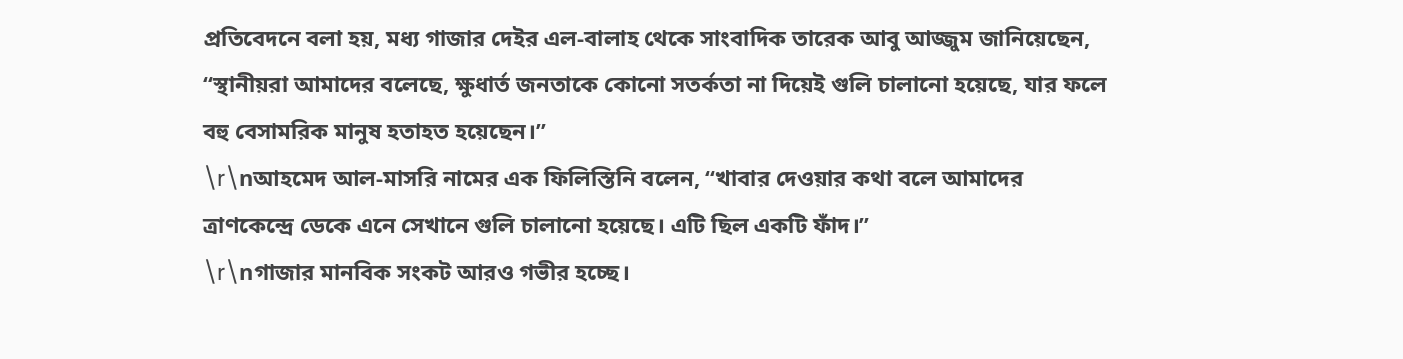প্রতিবেদনে বলা হয়, মধ্য গাজার দেইর এল-বালাহ থেকে সাংবাদিক তারেক আবু আজ্জুম জানিয়েছেন, “স্থানীয়রা আমাদের বলেছে, ক্ষুধার্ত জনতাকে কোনো সতর্কতা না দিয়েই গুলি চালানো হয়েছে, যার ফলে বহু বেসামরিক মানুষ হতাহত হয়েছেন।”
\r\nআহমেদ আল-মাসরি নামের এক ফিলিস্তিনি বলেন, “খাবার দেওয়ার কথা বলে আমাদের ত্রাণকেন্দ্রে ডেকে এনে সেখানে গুলি চালানো হয়েছে। এটি ছিল একটি ফাঁদ।”
\r\nগাজার মানবিক সংকট আরও গভীর হচ্ছে।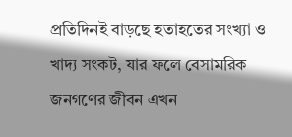প্রতিদিনই বাড়ছে হতাহতের সংখ্যা ও খাদ্য সংকট, যার ফলে বেসামরিক জনগণের জীবন এখন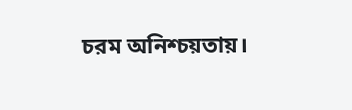চরম অনিশ্চয়তায়।